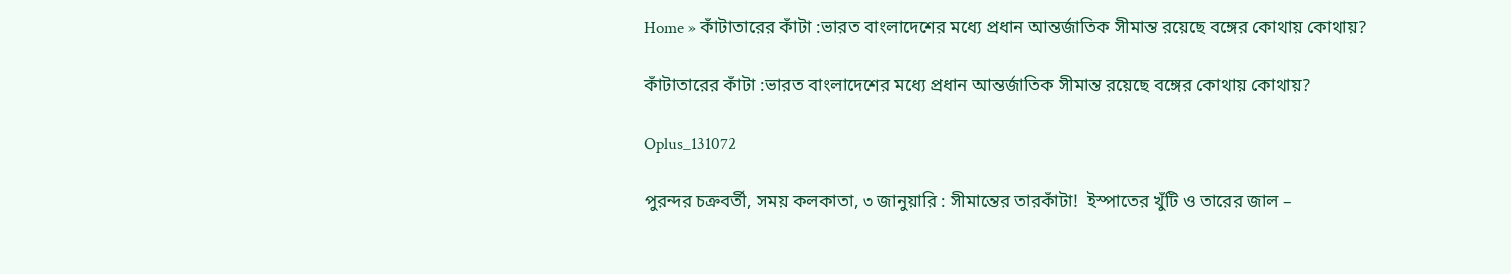Home » কাঁটাতারের কাঁটা :ভারত বাংলাদেশের মধ্যে প্রধান আন্তর্জাতিক সীমান্ত রয়েছে বঙ্গের কোথায় কোথায়?

কাঁটাতারের কাঁটা :ভারত বাংলাদেশের মধ্যে প্রধান আন্তর্জাতিক সীমান্ত রয়েছে বঙ্গের কোথায় কোথায়?

Oplus_131072

পুরন্দর চক্রবর্তী, সময় কলকাতা, ৩ জানুয়ারি : সীমান্তের তারকাঁটা!  ইস্পাতের খুঁটি ও তারের জাল –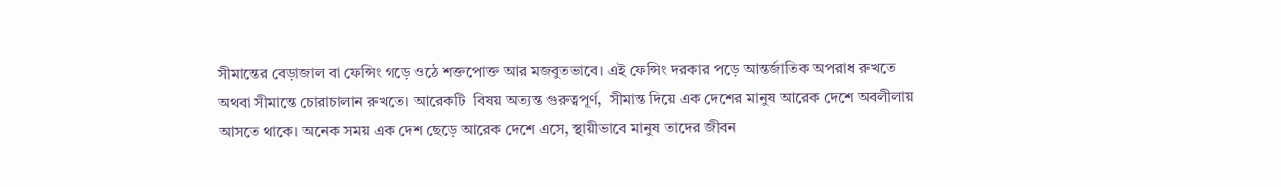সীমান্তের বেড়াজাল বা ফেন্সিং গড়ে ওঠে শক্তপোক্ত আর মজবুতভাবে। এই ফেন্সিং দরকার পড়ে আন্তর্জাতিক অপরাধ রুখতে অথবা সীমান্তে চোরাচালান রুখতে। আরেকটি  বিষয় অত্যন্ত গুরুত্বপূর্ণ,  সীমান্ত দিয়ে এক দেশের মানুষ আরেক দেশে অবলীলায় আসতে থাকে। অনেক সময় এক দেশ ছেড়ে আরেক দেশে এসে, স্থায়ীভাবে মানুষ তাদের জীবন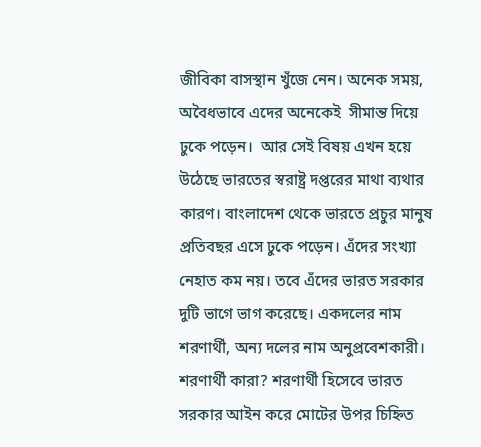জীবিকা বাসস্থান খুঁজে নেন। অনেক সময়, অবৈধভাবে এদের অনেকেই  সীমান্ত দিয়ে ঢুকে পড়েন।  আর সেই বিষয় এখন হয়ে উঠেছে ভারতের স্বরাষ্ট্র দপ্তরের মাথা ব্যথার কারণ। বাংলাদেশ থেকে ভারতে প্রচুর মানুষ প্রতিবছর এসে ঢুকে পড়েন। এঁদের সংখ্যা নেহাত কম নয়। তবে এঁদের ভারত সরকার দুটি ভাগে ভাগ করেছে। একদলের নাম শরণার্থী, অন্য দলের নাম অনুপ্রবেশকারী। শরণার্থী কারা? শরণার্থী হিসেবে ভারত সরকার আইন করে মোটের উপর চিহ্নিত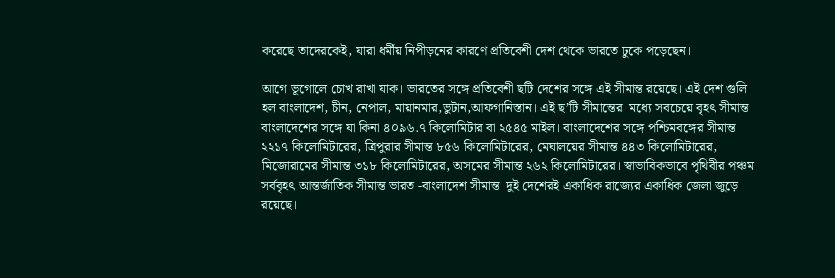করেছে তাদেরকেই, যারা ধর্মীয় নিপীড়নের কারণে প্রতিবেশী দেশ থেকে ভারতে ঢুকে পড়েছেন।

আগে ভূগোলে চোখ রাখা যাক। ভারতের সঙ্গে প্রতিবেশী ছটি দেশের সঙ্গে এই সীমান্ত রয়েছে। এই দেশ গুলি হল বাংলাদেশ, চীন, নেপাল, মায়ানমার,ভুটান,আফগানিস্তান। এই ছ’টি সীমান্তের  মধ্যে সবচেয়ে বৃহৎ সীমান্ত বাংলাদেশের সঙ্গে যা কিনা ৪০৯৬.৭ কিলোমিটার বা ২৫৪৫ মাইল। বাংলাদেশের সঙ্গে পশ্চিমবঙ্গের সীমান্ত ২২১৭ কিলোমিটারের, ত্রিপুরার সীমান্ত ৮৫৬ কিলোমিটারের, মেঘালয়ের সীমান্ত ৪৪৩ কিলোমিটারের, মিজোরামের সীমান্ত ৩১৮ কিলোমিটারের, অসমের সীমান্ত ২৬২ কিলোমিটারের। স্বাভাবিকভাবে পৃথিবীর পঞ্চম সর্ববৃহৎ আন্তর্জাতিক সীমান্ত ভারত -বাংলাদেশ সীমান্ত  দুই দেশেরই একাধিক রাজ্যের একাধিক জেলা জুড়ে রয়েছে।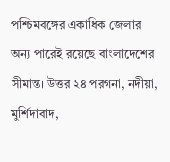পশ্চিমবঙ্গের একাধিক জেলার অন্য পারেই রয়েছে বাংলাদেশের সীমান্ত। উত্তর ২৪ পরগনা, নদীয়া, মুর্শিদাবাদ,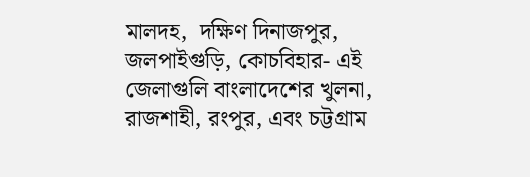মালদহ,  দক্ষিণ দিনাজপুর, জলপাইগুড়ি, কোচবিহার- এই জেলাগুলি বাংলাদেশের খুলনা, রাজশাহী, রংপুর, এবং চট্টগ্রাম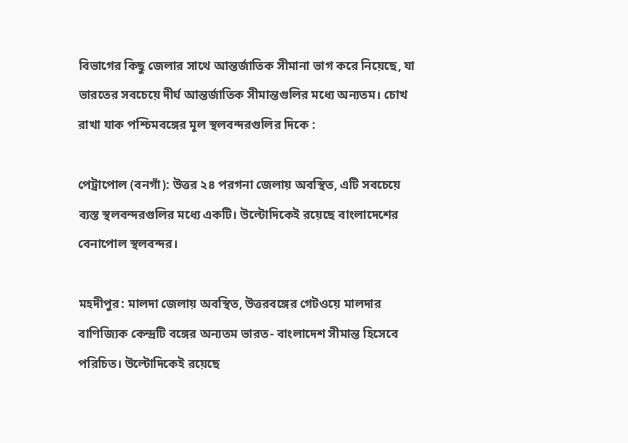বিভাগের কিছু জেলার সাথে আন্তর্জাতিক সীমানা ভাগ করে নিয়েছে, যা ভারতের সবচেয়ে দীর্ঘ আন্তর্জাতিক সীমান্তগুলির মধ্যে অন্যতম। চোখ রাখা যাক পশ্চিমবঙ্গের মূল স্থলবন্দরগুলির দিকে :

পেট্রাপোল (বনগাঁ): উত্তর ২৪ পরগনা জেলায় অবস্থিত, এটি সবচেয়ে ব্যস্ত স্থলবন্দরগুলির মধ্যে একটি। উল্টোদিকেই রয়েছে বাংলাদেশের বেনাপোল স্থলবন্দর।

মহদীপুর: মালদা জেলায় অবস্থিত, উত্তরবঙ্গের গেটওয়ে মালদার বাণিজ্যিক কেন্দ্রটি বঙ্গের অন্যতম ভারত- বাংলাদেশ সীমান্ত হিসেবে পরিচিত। উল্টোদিকেই রয়েছে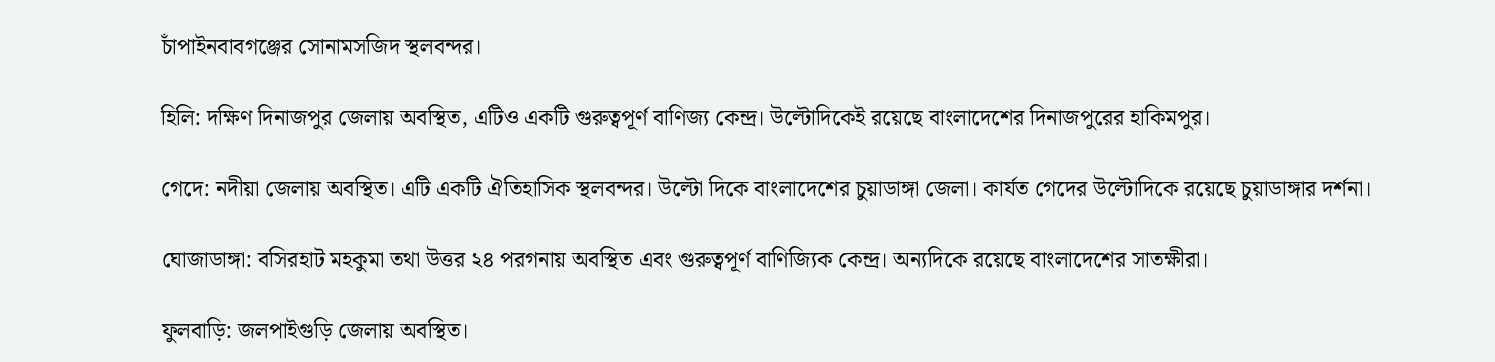চাঁপাইনবাবগঞ্জের সোনামসজিদ স্থলবন্দর।

হিলি: দক্ষিণ দিনাজপুর জেলায় অবস্থিত, এটিও একটি গুরুত্বপূর্ণ বাণিজ্য কেন্দ্র। উল্টোদিকেই রয়েছে বাংলাদেশের দিনাজপুরের হাকিমপুর।

গেদে: নদীয়া জেলায় অবস্থিত। এটি একটি ঐতিহাসিক স্থলবন্দর। উল্টো দিকে বাংলাদেশের চুয়াডাঙ্গা জেলা। কার্যত গেদের উল্টোদিকে রয়েছে চুয়াডাঙ্গার দর্শনা।

ঘোজাডাঙ্গা: বসিরহাট মহকুমা তথা উত্তর ২৪ পরগনায় অবস্থিত এবং গুরুত্বপূর্ণ বাণিজ্যিক কেন্দ্র। অন্যদিকে রয়েছে বাংলাদেশের সাতক্ষীরা।

ফুলবাড়ি: জলপাইগুড়ি জেলায় অবস্থিত।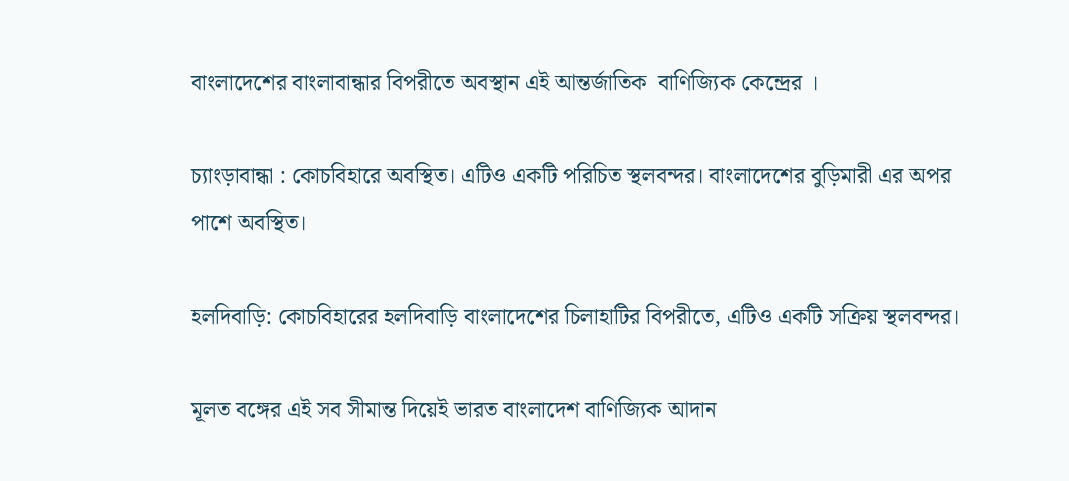বাংলাদেশের বাংলাবান্ধার বিপরীতে অবস্থান এই আন্তর্জাতিক  বাণিজ্যিক কেন্দ্রের ।

চ্যাংড়াবান্ধা : কোচবিহারে অবস্থিত। এটিও একটি পরিচিত স্থলবন্দর। বাংলাদেশের বুড়িমারী এর অপর পাশে অবস্থিত।

হলদিবাড়ি: কোচবিহারের হলদিবাড়ি বাংলাদেশের চিলাহাটির বিপরীতে, এটিও একটি সক্রিয় স্থলবন্দর।

মূলত বঙ্গের এই সব সীমান্ত দিয়েই ভারত বাংলাদেশ বাণিজ্যিক আদান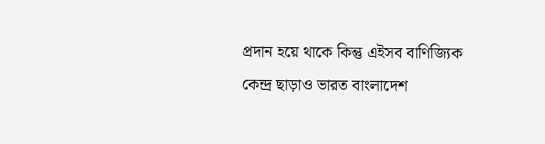প্রদান হয়ে থাকে কিন্তু এইসব বাণিজ্যিক কেন্দ্র ছাড়াও ভারত বাংলাদেশ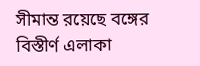সীমান্ত রয়েছে বঙ্গের বিস্তীর্ণ এলাকা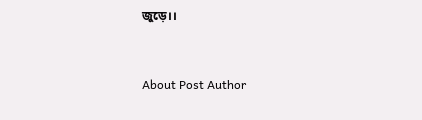জুড়ে।।



About Post Author